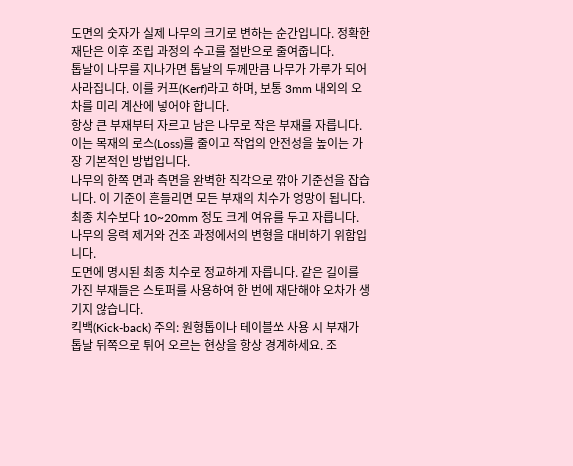도면의 숫자가 실제 나무의 크기로 변하는 순간입니다. 정확한 재단은 이후 조립 과정의 수고를 절반으로 줄여줍니다.
톱날이 나무를 지나가면 톱날의 두께만큼 나무가 가루가 되어 사라집니다. 이를 커프(Kerf)라고 하며, 보통 3mm 내외의 오차를 미리 계산에 넣어야 합니다.
항상 큰 부재부터 자르고 남은 나무로 작은 부재를 자릅니다. 이는 목재의 로스(Loss)를 줄이고 작업의 안전성을 높이는 가장 기본적인 방법입니다.
나무의 한쪽 면과 측면을 완벽한 직각으로 깎아 기준선을 잡습니다. 이 기준이 흔들리면 모든 부재의 치수가 엉망이 됩니다.
최종 치수보다 10~20mm 정도 크게 여유를 두고 자릅니다. 나무의 응력 제거와 건조 과정에서의 변형을 대비하기 위함입니다.
도면에 명시된 최종 치수로 정교하게 자릅니다. 같은 길이를 가진 부재들은 스토퍼를 사용하여 한 번에 재단해야 오차가 생기지 않습니다.
킥백(Kick-back) 주의: 원형톱이나 테이블쏘 사용 시 부재가 톱날 뒤쪽으로 튀어 오르는 현상을 항상 경계하세요. 조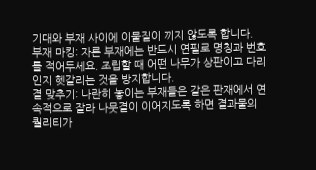기대와 부재 사이에 이물질이 끼지 않도록 합니다.
부재 마킹: 자른 부재에는 반드시 연필로 명칭과 번호를 적어두세요. 조립할 때 어떤 나무가 상판이고 다리인지 헷갈리는 것을 방지합니다.
결 맞추기: 나란히 놓이는 부재들은 같은 판재에서 연속적으로 잘라 나뭇결이 이어지도록 하면 결과물의 퀄리티가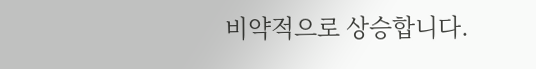비약적으로 상승합니다.